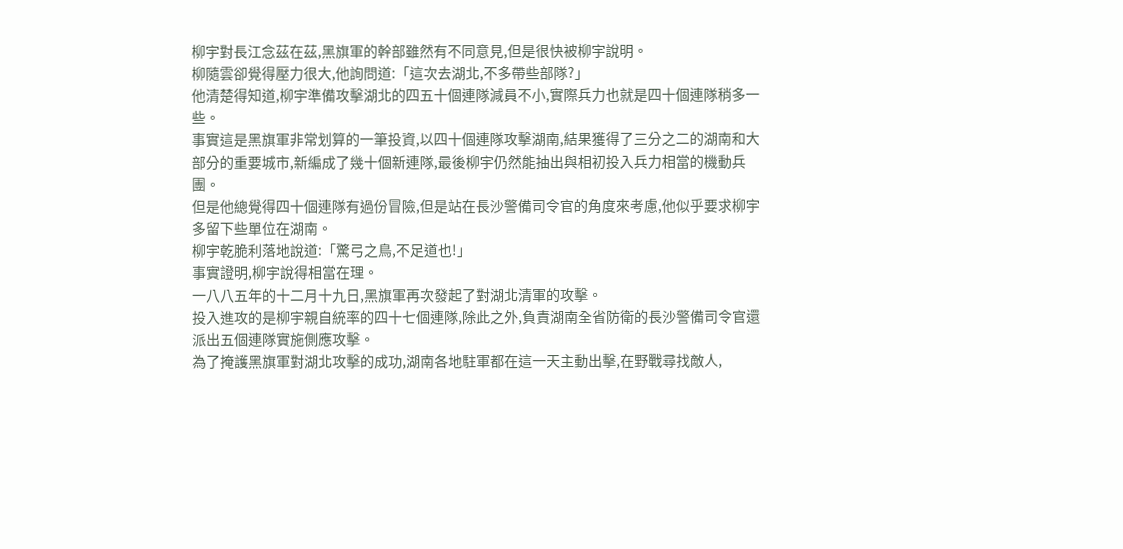柳宇對長江念茲在茲,黑旗軍的幹部雖然有不同意見,但是很快被柳宇說明。
柳隨雲卻覺得壓力很大,他詢問道:「這次去湖北,不多帶些部隊?」
他清楚得知道,柳宇準備攻擊湖北的四五十個連隊減員不小,實際兵力也就是四十個連隊稍多一些。
事實這是黑旗軍非常划算的一筆投資,以四十個連隊攻擊湖南,結果獲得了三分之二的湖南和大部分的重要城市,新編成了幾十個新連隊,最後柳宇仍然能抽出與相初投入兵力相當的機動兵團。
但是他總覺得四十個連隊有過份冒險,但是站在長沙警備司令官的角度來考慮,他似乎要求柳宇多留下些單位在湖南。
柳宇乾脆利落地說道:「驚弓之鳥,不足道也!」
事實證明,柳宇說得相當在理。
一八八五年的十二月十九日,黑旗軍再次發起了對湖北清軍的攻擊。
投入進攻的是柳宇親自統率的四十七個連隊,除此之外,負責湖南全省防衛的長沙警備司令官還派出五個連隊實施側應攻擊。
為了掩護黑旗軍對湖北攻擊的成功,湖南各地駐軍都在這一天主動出擊,在野戰尋找敵人,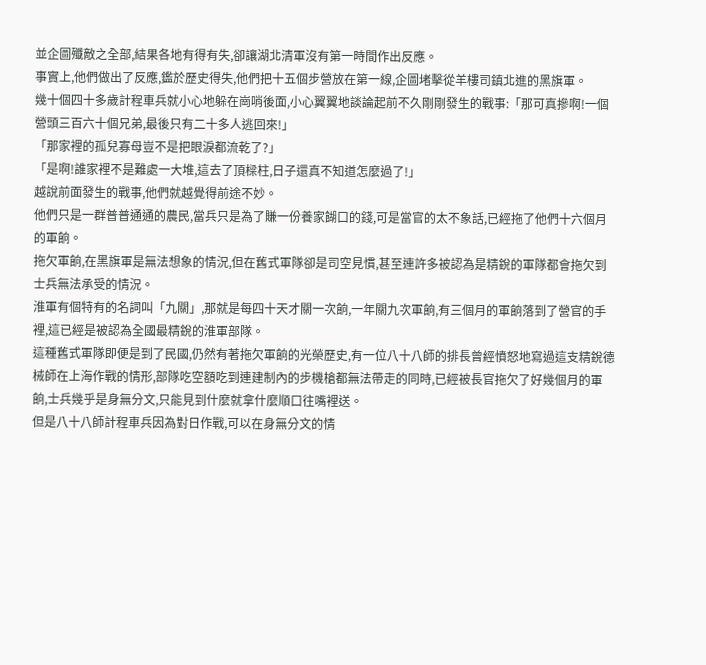並企圖殲敵之全部,結果各地有得有失,卻讓湖北清軍沒有第一時間作出反應。
事實上,他們做出了反應,鑑於歷史得失,他們把十五個步營放在第一線,企圖堵擊從羊樓司鎮北進的黑旗軍。
幾十個四十多歲計程車兵就小心地躲在崗哨後面,小心翼翼地談論起前不久剛剛發生的戰事:「那可真摻啊!一個營頭三百六十個兄弟,最後只有二十多人逃回來!」
「那家裡的孤兒寡母豈不是把眼淚都流乾了?」
「是啊!誰家裡不是難處一大堆,這去了頂樑柱,日子還真不知道怎麼過了!」
越說前面發生的戰事,他們就越覺得前途不妙。
他們只是一群普普通通的農民,當兵只是為了賺一份養家餬口的錢,可是當官的太不象話,已經拖了他們十六個月的軍餉。
拖欠軍餉,在黑旗軍是無法想象的情況,但在舊式軍隊卻是司空見慣,甚至連許多被認為是精銳的軍隊都會拖欠到士兵無法承受的情況。
淮軍有個特有的名詞叫「九關」,那就是每四十天才關一次餉,一年關九次軍餉,有三個月的軍餉落到了營官的手裡,這已經是被認為全國最精銳的淮軍部隊。
這種舊式軍隊即便是到了民國,仍然有著拖欠軍餉的光榮歷史,有一位八十八師的排長曾經憤怒地寫過這支精銳德械師在上海作戰的情形,部隊吃空額吃到連建制內的步機槍都無法帶走的同時,已經被長官拖欠了好幾個月的軍餉,士兵幾乎是身無分文,只能見到什麼就拿什麼順口往嘴裡送。
但是八十八師計程車兵因為對日作戰,可以在身無分文的情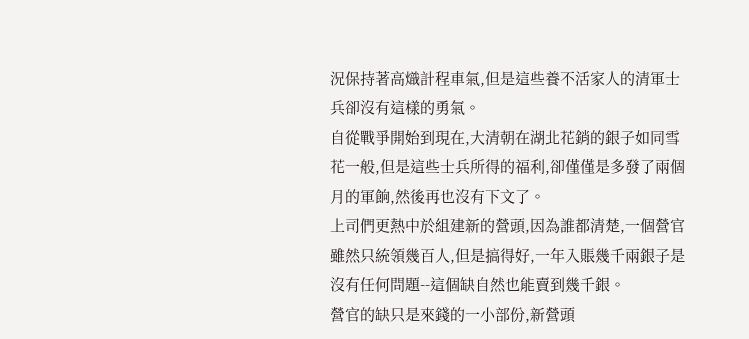況保持著高熾計程車氣,但是這些養不活家人的清軍士兵卻沒有這樣的勇氣。
自從戰爭開始到現在,大清朝在湖北花銷的銀子如同雪花一般,但是這些士兵所得的福利,卻僅僅是多發了兩個月的軍餉,然後再也沒有下文了。
上司們更熱中於組建新的營頭,因為誰都清楚,一個營官雖然只統領幾百人,但是搞得好,一年入賬幾千兩銀子是沒有任何問題--這個缺自然也能賣到幾千銀。
營官的缺只是來錢的一小部份,新營頭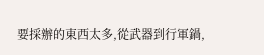要採辦的東西太多,從武器到行軍鍋,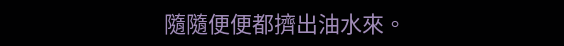隨隨便便都擠出油水來。